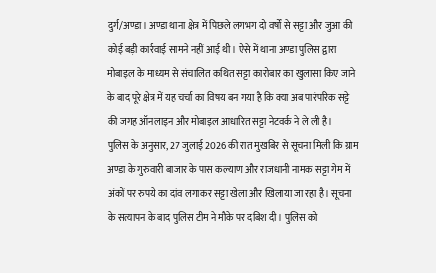दुर्ग/अण्डा। अण्डा थाना क्षेत्र में पिछले लगभग दो वर्षों से सट्टा और जुआ की कोई बड़ी कार्रवाई सामने नहीं आई थी। ऐसे में थाना अण्डा पुलिस द्वारा मोबाइल के माध्यम से संचालित कथित सट्टा कारोबार का खुलासा किए जाने के बाद पूरे क्षेत्र में यह चर्चा का विषय बन गया है कि क्या अब पारंपरिक सट्टे की जगह ऑनलाइन और मोबाइल आधारित सट्टा नेटवर्क ने ले ली है।
पुलिस के अनुसार, 27 जुलाई 2026 की रात मुखबिर से सूचना मिली कि ग्राम अण्डा के गुरुवारी बाजार के पास कल्याण और राजधानी नामक सट्टा गेम में अंकों पर रुपये का दांव लगाकर सट्टा खेला और खिलाया जा रहा है। सूचना के सत्यापन के बाद पुलिस टीम ने मौके पर दबिश दी। पुलिस को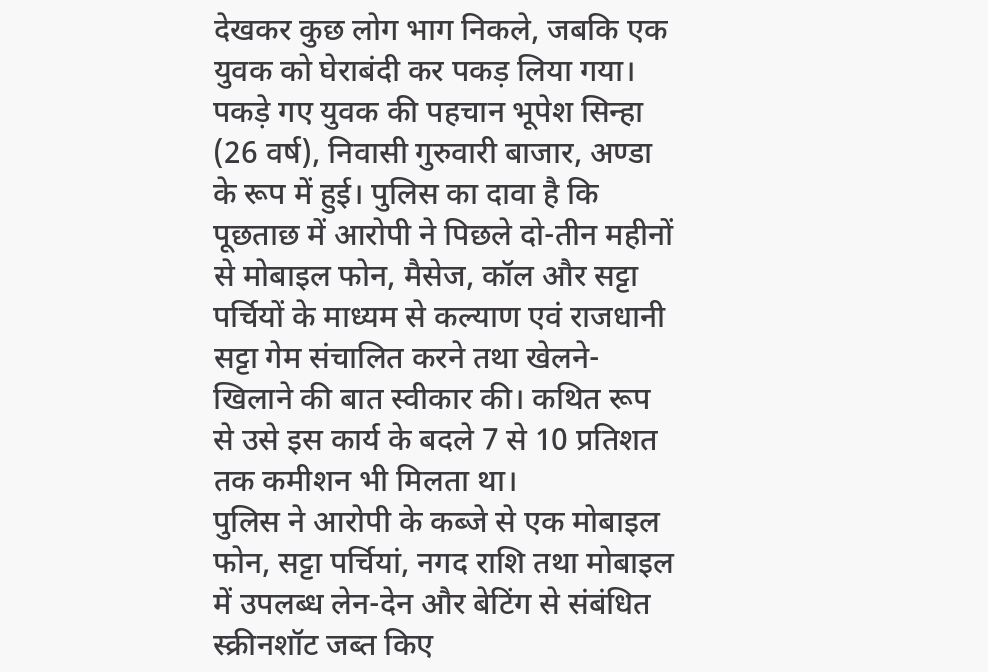देखकर कुछ लोग भाग निकले, जबकि एक युवक को घेराबंदी कर पकड़ लिया गया।
पकड़े गए युवक की पहचान भूपेश सिन्हा (26 वर्ष), निवासी गुरुवारी बाजार, अण्डा के रूप में हुई। पुलिस का दावा है कि पूछताछ में आरोपी ने पिछले दो-तीन महीनों से मोबाइल फोन, मैसेज, कॉल और सट्टा पर्चियों के माध्यम से कल्याण एवं राजधानी सट्टा गेम संचालित करने तथा खेलने-खिलाने की बात स्वीकार की। कथित रूप से उसे इस कार्य के बदले 7 से 10 प्रतिशत तक कमीशन भी मिलता था।
पुलिस ने आरोपी के कब्जे से एक मोबाइल फोन, सट्टा पर्चियां, नगद राशि तथा मोबाइल में उपलब्ध लेन-देन और बेटिंग से संबंधित स्क्रीनशॉट जब्त किए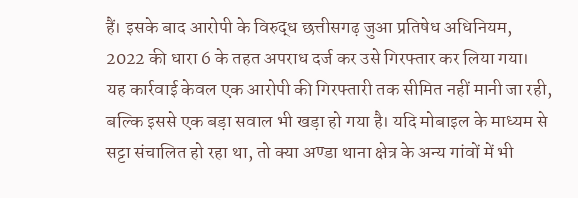हैं। इसके बाद आरोपी के विरुद्ध छत्तीसगढ़ जुआ प्रतिषेध अधिनियम, 2022 की धारा 6 के तहत अपराध दर्ज कर उसे गिरफ्तार कर लिया गया।
यह कार्रवाई केवल एक आरोपी की गिरफ्तारी तक सीमित नहीं मानी जा रही, बल्कि इससे एक बड़ा सवाल भी खड़ा हो गया है। यदि मोबाइल के माध्यम से सट्टा संचालित हो रहा था, तो क्या अण्डा थाना क्षेत्र के अन्य गांवों में भी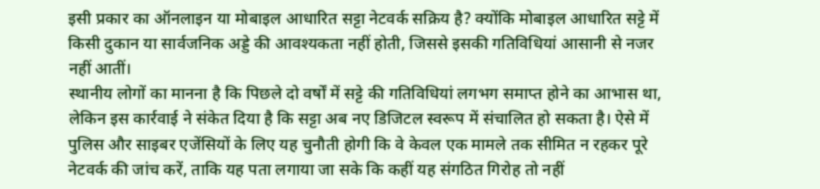इसी प्रकार का ऑनलाइन या मोबाइल आधारित सट्टा नेटवर्क सक्रिय है? क्योंकि मोबाइल आधारित सट्टे में किसी दुकान या सार्वजनिक अड्डे की आवश्यकता नहीं होती, जिससे इसकी गतिविधियां आसानी से नजर नहीं आतीं।
स्थानीय लोगों का मानना है कि पिछले दो वर्षों में सट्टे की गतिविधियां लगभग समाप्त होने का आभास था, लेकिन इस कार्रवाई ने संकेत दिया है कि सट्टा अब नए डिजिटल स्वरूप में संचालित हो सकता है। ऐसे में पुलिस और साइबर एजेंसियों के लिए यह चुनौती होगी कि वे केवल एक मामले तक सीमित न रहकर पूरे नेटवर्क की जांच करें, ताकि यह पता लगाया जा सके कि कहीं यह संगठित गिरोह तो नहीं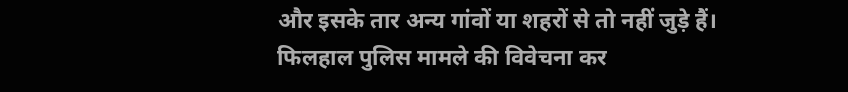और इसके तार अन्य गांवों या शहरों से तो नहीं जुड़े हैं।
फिलहाल पुलिस मामले की विवेचना कर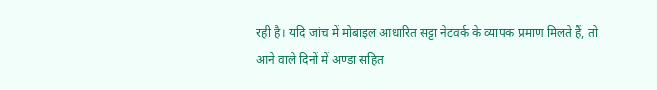रही है। यदि जांच में मोबाइल आधारित सट्टा नेटवर्क के व्यापक प्रमाण मिलते हैं, तो आने वाले दिनों में अण्डा सहित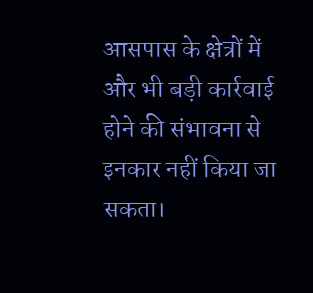आसपास के क्षेत्रों में और भी बड़ी कार्रवाई होने की संभावना से इनकार नहीं किया जा सकता।